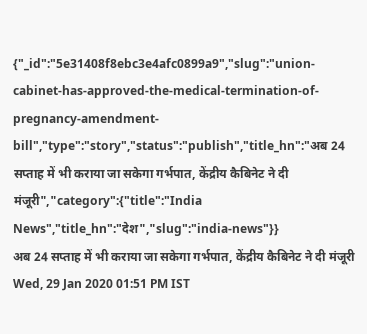{"_id":"5e31408f8ebc3e4afc0899a9","slug":"union-cabinet-has-approved-the-medical-termination-of-pregnancy-amendment-bill","type":"story","status":"publish","title_hn":"अब 24 सप्ताह में भी कराया जा सकेगा गर्भपात, केंद्रीय कैबिनेट ने दी मंजूरी","category":{"title":"India News","title_hn":"देश","slug":"india-news"}}
अब 24 सप्ताह में भी कराया जा सकेगा गर्भपात, केंद्रीय कैबिनेट ने दी मंजूरी
Wed, 29 Jan 2020 01:51 PM IST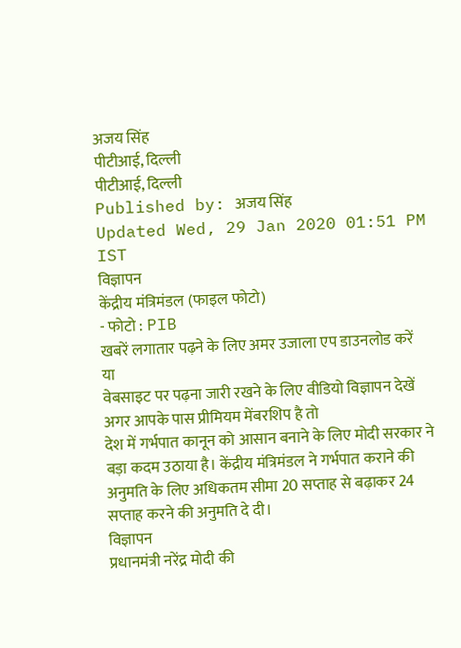अजय सिंह
पीटीआई, दिल्ली
पीटीआई, दिल्ली
Published by: अजय सिंह
Updated Wed, 29 Jan 2020 01:51 PM IST
विज्ञापन
केंद्रीय मंत्रिमंडल (फाइल फोटो)
- फोटो : PIB
खबरें लगातार पढ़ने के लिए अमर उजाला एप डाउनलोड करें
या
वेबसाइट पर पढ़ना जारी रखने के लिए वीडियो विज्ञापन देखें
अगर आपके पास प्रीमियम मेंबरशिप है तो
देश में गर्भपात कानून को आसान बनाने के लिए मोदी सरकार ने बड़ा कदम उठाया है। केंद्रीय मंत्रिमंडल ने गर्भपात कराने की अनुमति के लिए अधिकतम सीमा 20 सप्ताह से बढ़ाकर 24 सप्ताह करने की अनुमति दे दी।
विज्ञापन
प्रधानमंत्री नरेंद्र मोदी की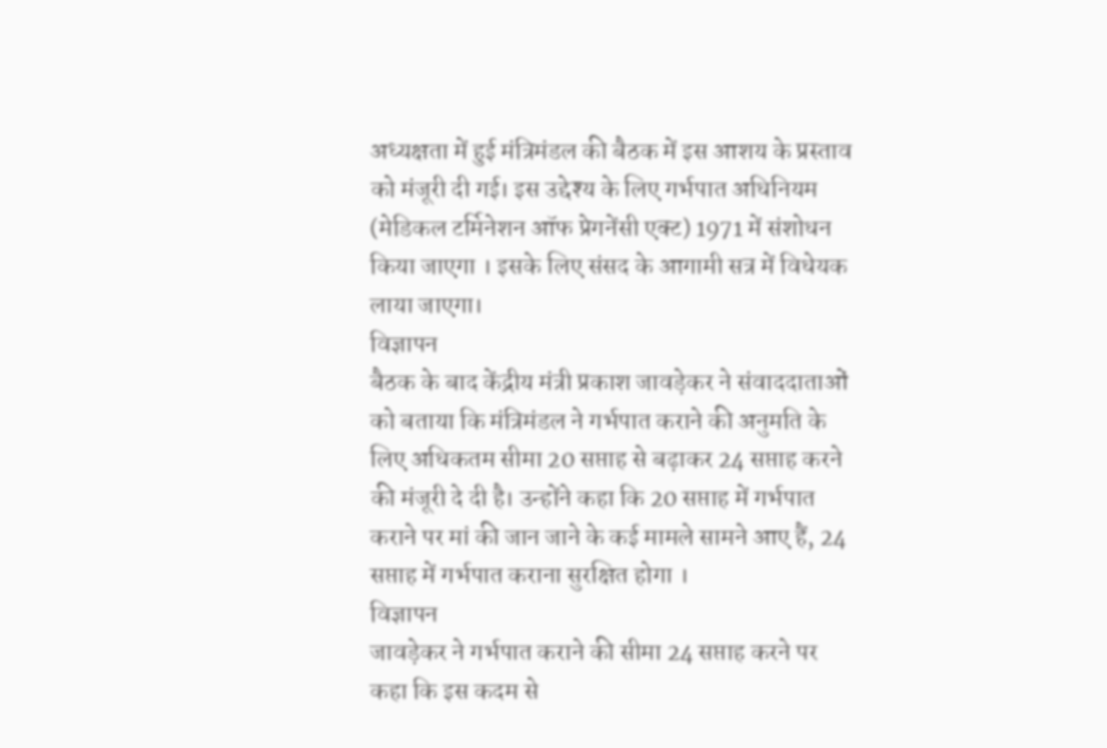अध्यक्षता में हुई मंत्रिमंडल की बैठक में इस आशय के प्रस्ताव को मंजूरी दी गई। इस उद्देश्य के लिए गर्भपात अधिनियम (मेडिकल टर्मिनेशन ऑफ प्रेगनेंसी एक्ट) 1971 में संशोधन किया जाएगा । इसके लिए संसद के आगामी सत्र में विधेयक लाया जाएगा।
विज्ञापन
बैठक के बाद केंद्रीय मंत्री प्रकाश जावड़ेकर ने संवाददाताओं को बताया कि मंत्रिमंडल ने गर्भपात कराने की अनुमति के लिए अधिकतम सीमा 20 सप्ताह से बढ़ाकर 24 सप्ताह करने की मंजूरी दे दी है। उन्होंने कहा कि 20 सप्ताह में गर्भपात कराने पर मां की जान जाने के कई मामले सामने आए हैं, 24 सप्ताह में गर्भपात कराना सुरक्षित होगा ।
विज्ञापन
जावड़ेकर ने गर्भपात कराने की सीमा 24 सप्ताह करने पर कहा कि इस कदम से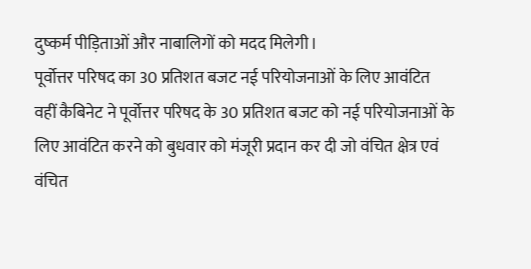दुष्कर्म पीड़िताओं और नाबालिगों को मदद मिलेगी।
पूर्वोत्तर परिषद का 30 प्रतिशत बजट नई परियोजनाओं के लिए आवंटित
वहीं कैबिनेट ने पूर्वोत्तर परिषद के 30 प्रतिशत बजट को नई परियोजनाओं के लिए आवंटित करने को बुधवार को मंजूरी प्रदान कर दी जो वंचित क्षेत्र एवं वंचित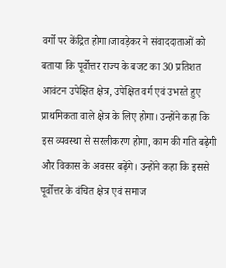वर्गो पर केंद्रित होगा।जावड़ेकर ने संवाददाताओं को बताया कि पूर्वोत्तर राज्य के बजट का 30 प्रतिशत आवंटन उपेक्षित क्षेत्र, उपेक्षित वर्ग एवं उभरते हुए प्राथमिकता वाले क्षेत्र के लिए होगा। उन्होंने कहा कि इस व्यवस्था से सरलीकरण होगा, काम की गति बढ़ेगी और विकास के अवसर बढ़ेंगे। उन्होंने कहा कि इससे पूर्वोत्तर के वंचित क्षेत्र एवं समाज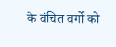के वंचित वर्गो को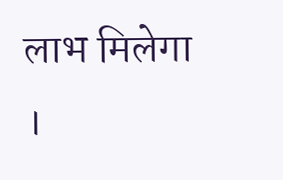लाभ मिलेगा ।